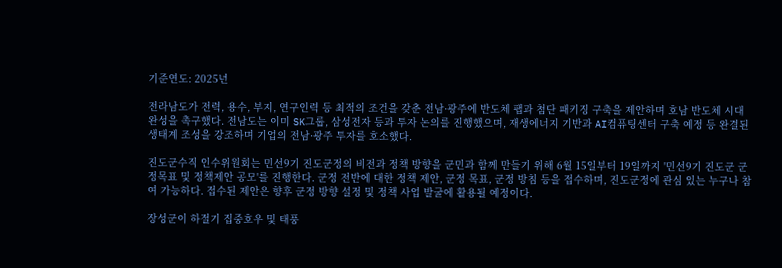기준연도: 2025년

전라남도가 전력, 용수, 부지, 연구인력 등 최적의 조건을 갖춘 전남·광주에 반도체 팹과 첨단 패키징 구축을 제안하며 호남 반도체 시대 완성을 촉구했다. 전남도는 이미 SK그룹, 삼성전자 등과 투자 논의를 진행했으며, 재생에너지 기반과 AI컴퓨팅센터 구축 예정 등 완결된 생태계 조성을 강조하며 기업의 전남·광주 투자를 호소했다.

진도군수직 인수위원회는 민선9기 진도군정의 비전과 정책 방향을 군민과 함께 만들기 위해 6월 15일부터 19일까지 '민선9기 진도군 군정목표 및 정책제안 공모'를 진행한다. 군정 전반에 대한 정책 제안, 군정 목표, 군정 방침 등을 접수하며, 진도군정에 관심 있는 누구나 참여 가능하다. 접수된 제안은 향후 군정 방향 설정 및 정책 사업 발굴에 활용될 예정이다.

장성군이 하절기 집중호우 및 태풍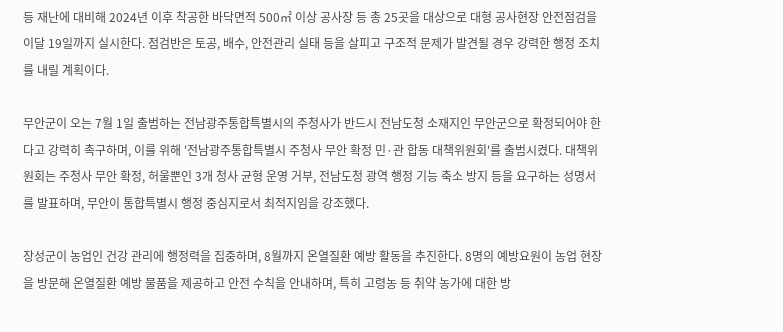등 재난에 대비해 2024년 이후 착공한 바닥면적 500㎡ 이상 공사장 등 총 25곳을 대상으로 대형 공사현장 안전점검을 이달 19일까지 실시한다. 점검반은 토공, 배수, 안전관리 실태 등을 살피고 구조적 문제가 발견될 경우 강력한 행정 조치를 내릴 계획이다.

무안군이 오는 7월 1일 출범하는 전남광주통합특별시의 주청사가 반드시 전남도청 소재지인 무안군으로 확정되어야 한다고 강력히 촉구하며, 이를 위해 '전남광주통합특별시 주청사 무안 확정 민·관 합동 대책위원회'를 출범시켰다. 대책위원회는 주청사 무안 확정, 허울뿐인 3개 청사 균형 운영 거부, 전남도청 광역 행정 기능 축소 방지 등을 요구하는 성명서를 발표하며, 무안이 통합특별시 행정 중심지로서 최적지임을 강조했다.

장성군이 농업인 건강 관리에 행정력을 집중하며, 8월까지 온열질환 예방 활동을 추진한다. 8명의 예방요원이 농업 현장을 방문해 온열질환 예방 물품을 제공하고 안전 수칙을 안내하며, 특히 고령농 등 취약 농가에 대한 방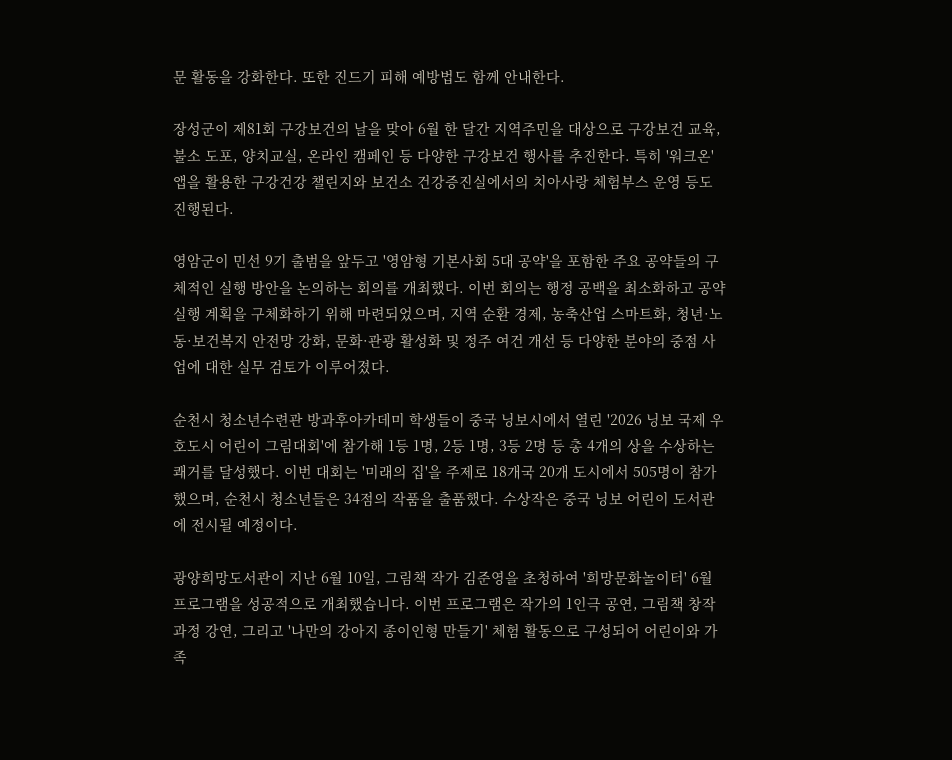문 활동을 강화한다. 또한 진드기 피해 예방법도 함께 안내한다.

장성군이 제81회 구강보건의 날을 맞아 6월 한 달간 지역주민을 대상으로 구강보건 교육, 불소 도포, 양치교실, 온라인 캠페인 등 다양한 구강보건 행사를 추진한다. 특히 '워크온' 앱을 활용한 구강건강 챌린지와 보건소 건강증진실에서의 치아사랑 체험부스 운영 등도 진행된다.

영암군이 민선 9기 출범을 앞두고 '영암형 기본사회 5대 공약'을 포함한 주요 공약들의 구체적인 실행 방안을 논의하는 회의를 개최했다. 이번 회의는 행정 공백을 최소화하고 공약 실행 계획을 구체화하기 위해 마련되었으며, 지역 순환 경제, 농축산업 스마트화, 청년·노동·보건복지 안전망 강화, 문화·관광 활성화 및 정주 여건 개선 등 다양한 분야의 중점 사업에 대한 실무 검토가 이루어졌다.

순천시 청소년수련관 방과후아카데미 학생들이 중국 닝보시에서 열린 '2026 닝보 국제 우호도시 어린이 그림대회'에 참가해 1등 1명, 2등 1명, 3등 2명 등 총 4개의 상을 수상하는 쾌거를 달성했다. 이번 대회는 '미래의 집'을 주제로 18개국 20개 도시에서 505명이 참가했으며, 순천시 청소년들은 34점의 작품을 출품했다. 수상작은 중국 닝보 어린이 도서관에 전시될 예정이다.

광양희망도서관이 지난 6월 10일, 그림책 작가 김준영을 초청하여 '희망문화놀이터' 6월 프로그램을 성공적으로 개최했습니다. 이번 프로그램은 작가의 1인극 공연, 그림책 창작 과정 강연, 그리고 '나만의 강아지 종이인형 만들기' 체험 활동으로 구성되어 어린이와 가족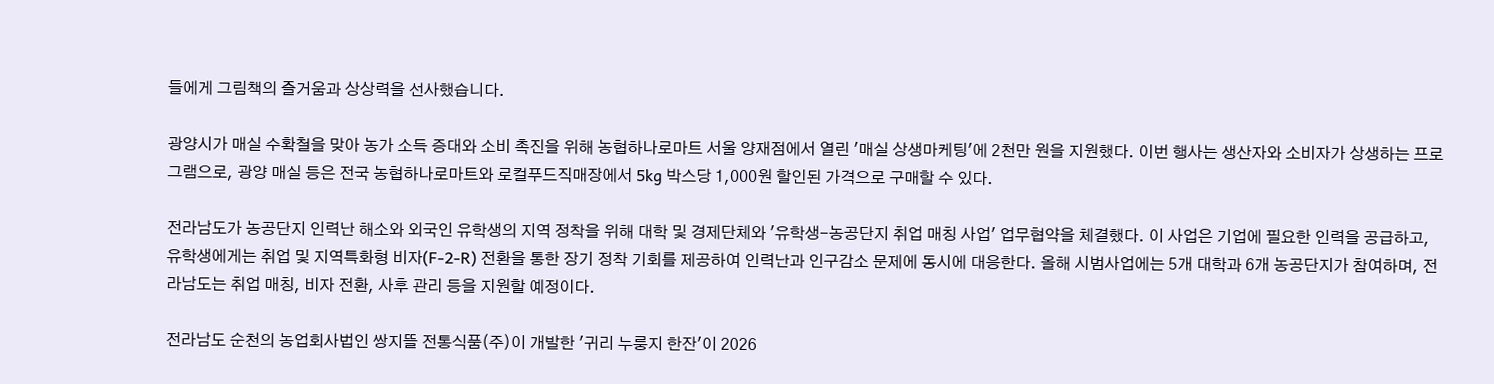들에게 그림책의 즐거움과 상상력을 선사했습니다.

광양시가 매실 수확철을 맞아 농가 소득 증대와 소비 촉진을 위해 농협하나로마트 서울 양재점에서 열린 '매실 상생마케팅'에 2천만 원을 지원했다. 이번 행사는 생산자와 소비자가 상생하는 프로그램으로, 광양 매실 등은 전국 농협하나로마트와 로컬푸드직매장에서 5kg 박스당 1,000원 할인된 가격으로 구매할 수 있다.

전라남도가 농공단지 인력난 해소와 외국인 유학생의 지역 정착을 위해 대학 및 경제단체와 '유학생-농공단지 취업 매칭 사업' 업무협약을 체결했다. 이 사업은 기업에 필요한 인력을 공급하고, 유학생에게는 취업 및 지역특화형 비자(F-2-R) 전환을 통한 장기 정착 기회를 제공하여 인력난과 인구감소 문제에 동시에 대응한다. 올해 시범사업에는 5개 대학과 6개 농공단지가 참여하며, 전라남도는 취업 매칭, 비자 전환, 사후 관리 등을 지원할 예정이다.

전라남도 순천의 농업회사법인 쌍지뜰 전통식품(주)이 개발한 '귀리 누룽지 한잔'이 2026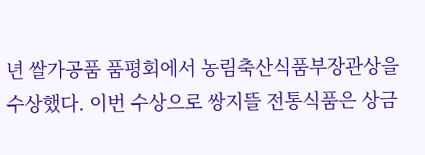년 쌀가공품 품평회에서 농림축산식품부장관상을 수상했다. 이번 수상으로 쌍지뜰 전통식품은 상금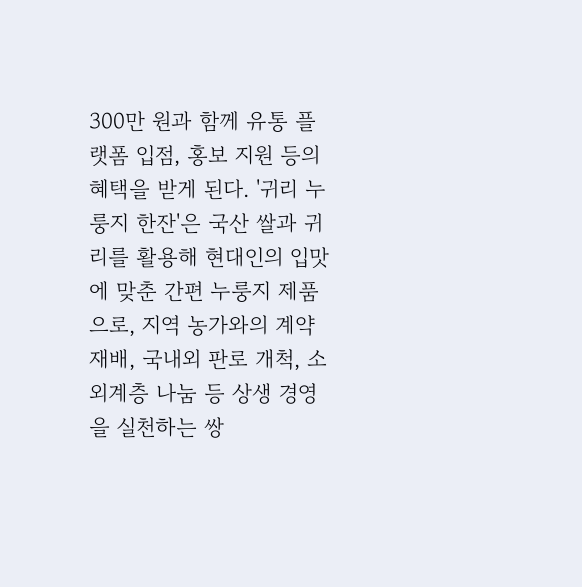300만 원과 함께 유통 플랫폼 입점, 홍보 지원 등의 혜택을 받게 된다. '귀리 누룽지 한잔'은 국산 쌀과 귀리를 활용해 현대인의 입맛에 맞춘 간편 누룽지 제품으로, 지역 농가와의 계약 재배, 국내외 판로 개척, 소외계층 나눔 등 상생 경영을 실천하는 쌍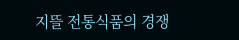지뜰 전통식품의 경쟁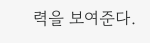력을 보여준다.